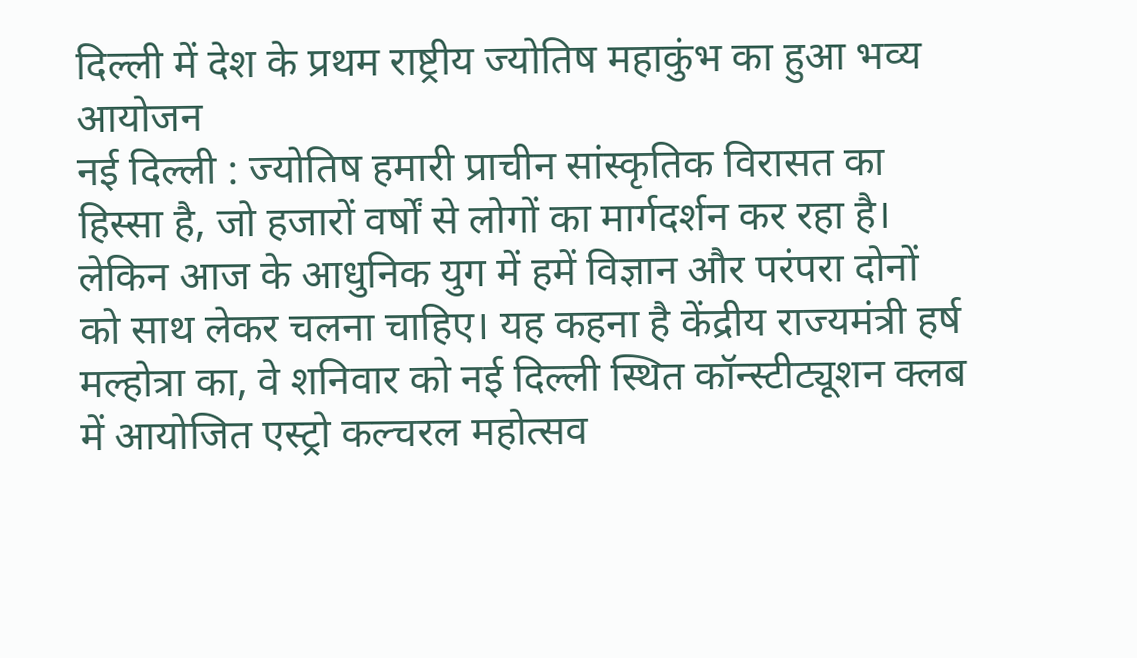दिल्ली में देश के प्रथम राष्ट्रीय ज्योतिष महाकुंभ का हुआ भव्य आयोजन
नई दिल्ली : ज्योतिष हमारी प्राचीन सांस्कृतिक विरासत का हिस्सा है, जो हजारों वर्षों से लोगों का मार्गदर्शन कर रहा है। लेकिन आज के आधुनिक युग में हमें विज्ञान और परंपरा दोनों को साथ लेकर चलना चाहिए। यह कहना है केंद्रीय राज्यमंत्री हर्ष मल्होत्रा का, वे शनिवार को नई दिल्ली स्थित कॉन्स्टीट्यूशन क्लब में आयोजित एस्ट्रो कल्चरल महोत्सव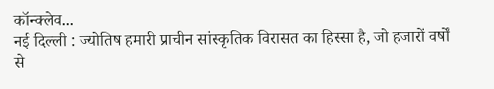कॉन्क्लेव...
नई दिल्ली : ज्योतिष हमारी प्राचीन सांस्कृतिक विरासत का हिस्सा है, जो हजारों वर्षों से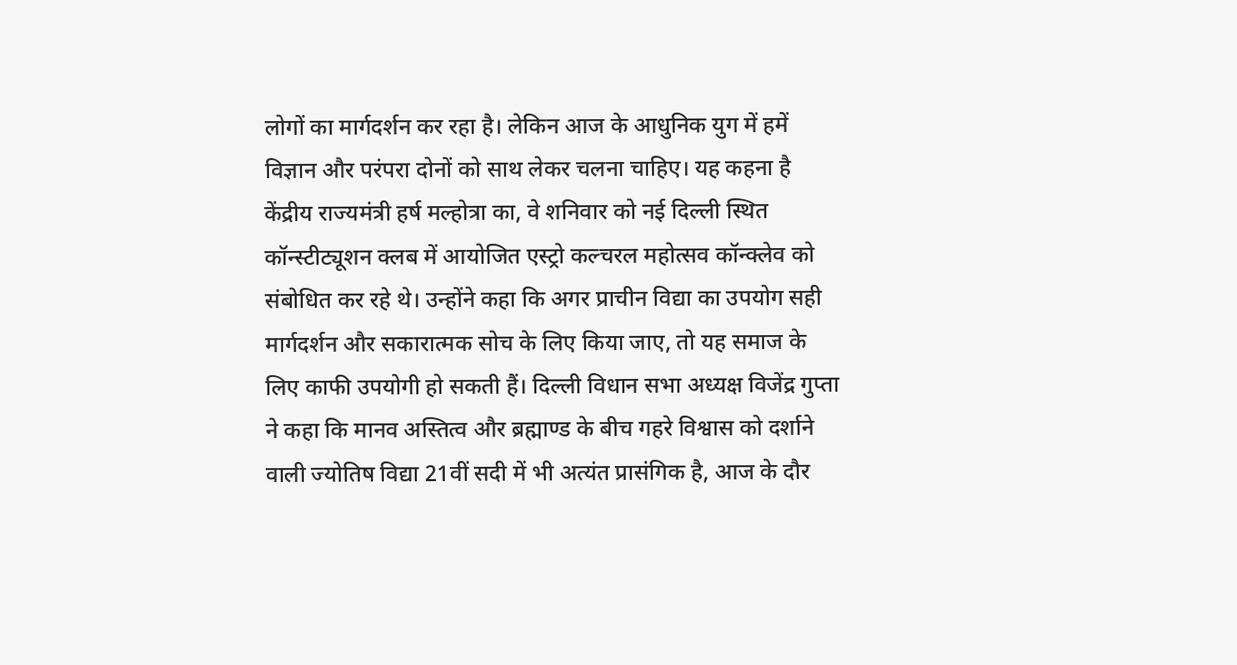लोगों का मार्गदर्शन कर रहा है। लेकिन आज के आधुनिक युग में हमें विज्ञान और परंपरा दोनों को साथ लेकर चलना चाहिए। यह कहना है केंद्रीय राज्यमंत्री हर्ष मल्होत्रा का, वे शनिवार को नई दिल्ली स्थित कॉन्स्टीट्यूशन क्लब में आयोजित एस्ट्रो कल्चरल महोत्सव कॉन्क्लेव को संबोधित कर रहे थे। उन्होंने कहा कि अगर प्राचीन विद्या का उपयोग सही मार्गदर्शन और सकारात्मक सोच के लिए किया जाए, तो यह समाज के लिए काफी उपयोगी हो सकती हैं। दिल्ली विधान सभा अध्यक्ष विजेंद्र गुप्ता ने कहा कि मानव अस्तित्व और ब्रह्माण्ड के बीच गहरे विश्वास को दर्शाने वाली ज्योतिष विद्या 21वीं सदी में भी अत्यंत प्रासंगिक है, आज के दौर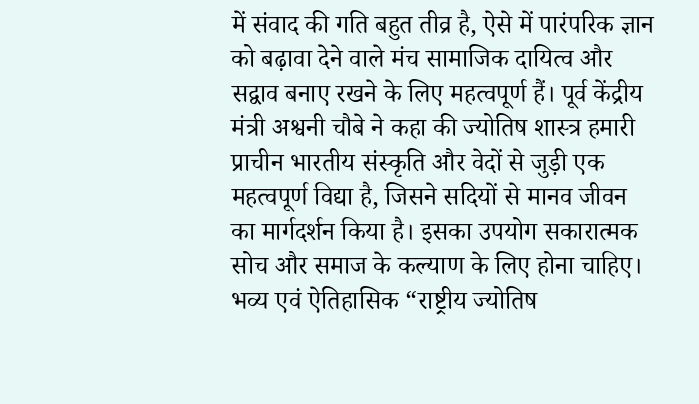में संवाद की गति बहुत तीव्र है, ऐसे में पारंपरिक ज्ञान को बढ़ावा देने वाले मंच सामाजिक दायित्व और सद्वाव बनाए रखने के लिए महत्वपूर्ण हैं। पूर्व केंद्रीय मंत्री अश्वनी चौबे ने कहा की ज्योतिष शास्त्र हमारी प्राचीन भारतीय संस्कृति और वेदों से जुड़ी एक महत्वपूर्ण विद्या है, जिसने सदियों से मानव जीवन का मार्गदर्शन किया है। इसका उपयोग सकारात्मक सोच और समाज के कल्याण के लिए होना चाहिए।
भव्य एवं ऐतिहासिक “राष्ट्रीय ज्योतिष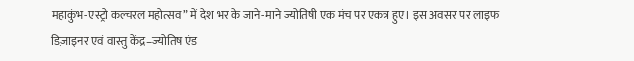महाकुंभ-एस्ट्रो कल्चरल महोत्सव” में देश भर के जाने-माने ज्योतिषी एक मंच पर एकत्र हुए। इस अवसर पर लाइफ डिज़ाइनर एवं वास्तु केंद्र–ज्योतिष एंड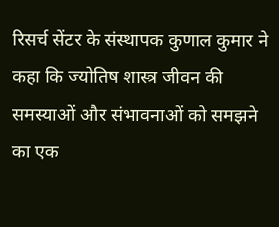रिसर्च सेंटर के संस्थापक कुणाल कुमार ने कहा कि ज्योतिष शास्त्र जीवन की समस्याओं और संभावनाओं को समझने का एक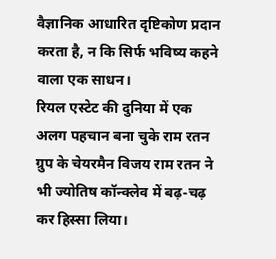वैज्ञानिक आधारित दृष्टिकोण प्रदान करता है, न कि सिर्फ भविष्य कहने वाला एक साधन।
रियल एस्टेट की दुनिया में एक अलग पहचान बना चुके राम रतन ग्रुप के चेयरमैन विजय राम रतन ने भी ज्योतिष कॉन्क्लेव में बढ़-चढ़ कर हिस्सा लिया।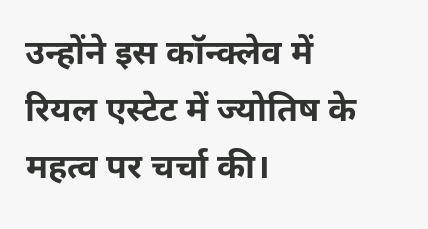उन्होंने इस कॉन्क्लेव में रियल एस्टेट में ज्योतिष के महत्व पर चर्चा की।